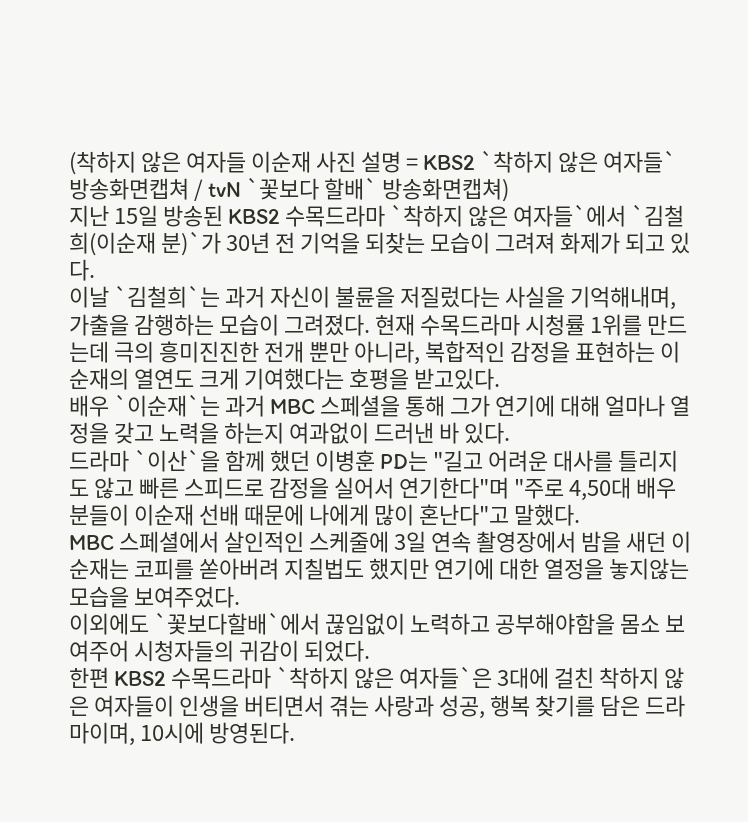(착하지 않은 여자들 이순재 사진 설명 = KBS2 `착하지 않은 여자들` 방송화면캡쳐 / tvN `꽃보다 할배` 방송화면캡쳐)
지난 15일 방송된 KBS2 수목드라마 `착하지 않은 여자들`에서 `김철희(이순재 분)`가 30년 전 기억을 되찾는 모습이 그려져 화제가 되고 있다.
이날 `김철희`는 과거 자신이 불륜을 저질렀다는 사실을 기억해내며, 가출을 감행하는 모습이 그려졌다. 현재 수목드라마 시청률 1위를 만드는데 극의 흥미진진한 전개 뿐만 아니라, 복합적인 감정을 표현하는 이순재의 열연도 크게 기여했다는 호평을 받고있다.
배우 `이순재`는 과거 MBC 스페셜을 통해 그가 연기에 대해 얼마나 열정을 갖고 노력을 하는지 여과없이 드러낸 바 있다.
드라마 `이산`을 함께 했던 이병훈 PD는 "길고 어려운 대사를 틀리지도 않고 빠른 스피드로 감정을 실어서 연기한다"며 "주로 4,50대 배우분들이 이순재 선배 때문에 나에게 많이 혼난다"고 말했다.
MBC 스페셜에서 살인적인 스케줄에 3일 연속 촬영장에서 밤을 새던 이순재는 코피를 쏟아버려 지칠법도 했지만 연기에 대한 열정을 놓지않는 모습을 보여주었다.
이외에도 `꽃보다할배`에서 끊임없이 노력하고 공부해야함을 몸소 보여주어 시청자들의 귀감이 되었다.
한편 KBS2 수목드라마 `착하지 않은 여자들`은 3대에 걸친 착하지 않은 여자들이 인생을 버티면서 겪는 사랑과 성공, 행복 찾기를 담은 드라마이며, 10시에 방영된다.